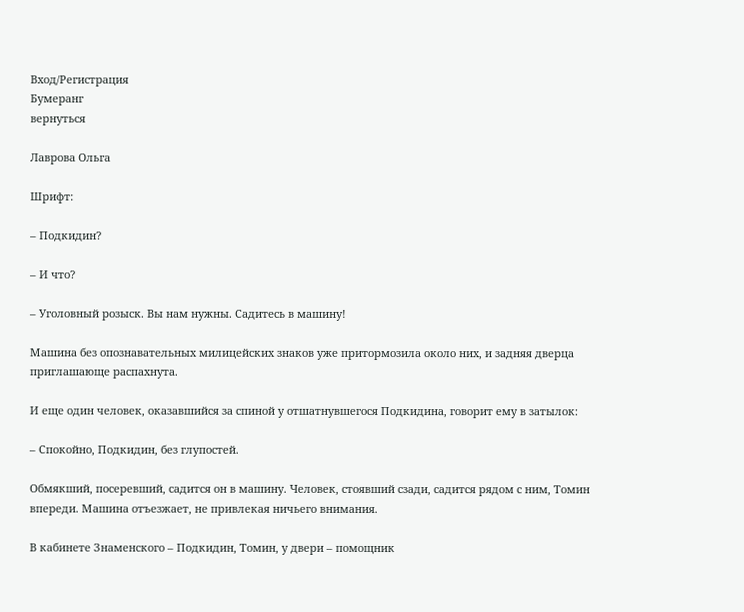Вход/Регистрация
Бумеранг
вернуться

Лаврова Ольга

Шрифт:

– Подкидин?

– И что?

– Уголовный розыск. Вы нам нужны. Садитесь в машину!

Машина без опознавательных милицейских знаков уже притормозила около них, и задняя дверца приглашающе распахнута.

И еще один человек, оказавшийся за спиной у отшатнувшегося Подкидина, говорит ему в затылок:

– Спокойно, Подкидин, без глупостей.

Обмякший, посеревший, садится он в машину. Человек, стоявший сзади, садится рядом с ним, Томин впереди. Машина отъезжает, не привлекая ничьего внимания.

В кабинете Знаменского – Подкидин, Томин, у двери – помощник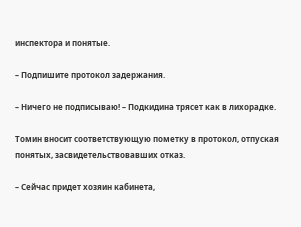инспектора и понятые.

– Подпишите протокол задержания.

– Ничего не подписываю! – Подкидина трясет как в лихорадке.

Томин вносит соответствующую пометку в протокол, отпуская понятых, засвидетельствовавших отказ.

– Сейчас придет хозяин кабинета,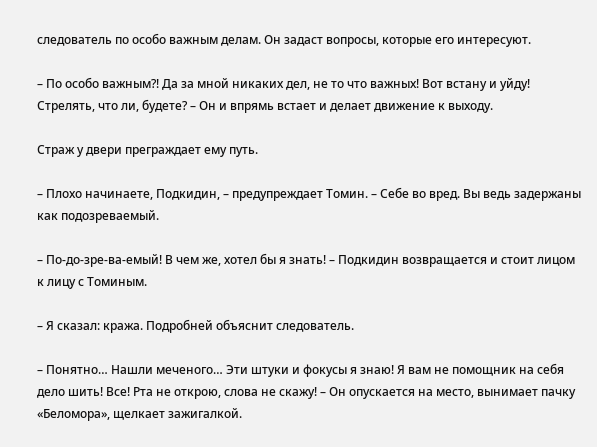следователь по особо важным делам. Он задаст вопросы, которые его интересуют.

– По особо важным?! Да за мной никаких дел, не то что важных! Вот встану и уйду! Стрелять, что ли, будете? – Он и впрямь встает и делает движение к выходу.

Страж у двери преграждает ему путь.

– Плохо начинаете, Подкидин, – предупреждает Томин. – Себе во вред. Вы ведь задержаны как подозреваемый.

– По-до-зре-ва-емый! В чем же, хотел бы я знать! – Подкидин возвращается и стоит лицом к лицу с Томиным.

– Я сказал: кража. Подробней объяснит следователь.

– Понятно… Нашли меченого… Эти штуки и фокусы я знаю! Я вам не помощник на себя дело шить! Все! Рта не открою, слова не скажу! – Он опускается на место, вынимает пачку «Беломора», щелкает зажигалкой.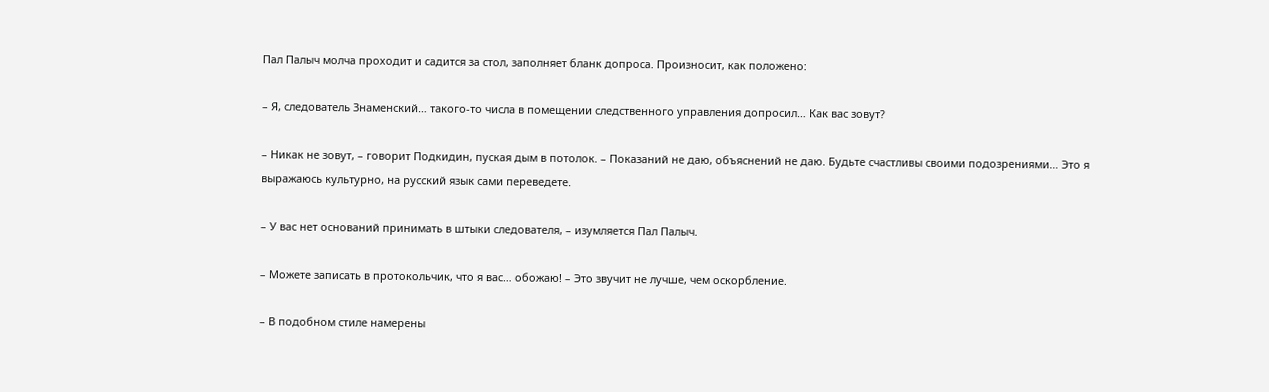Пал Палыч молча проходит и садится за стол, заполняет бланк допроса. Произносит, как положено:

– Я, следователь Знаменский… такого-то числа в помещении следственного управления допросил… Как вас зовут?

– Никак не зовут, – говорит Подкидин, пуская дым в потолок. – Показаний не даю, объяснений не даю. Будьте счастливы своими подозрениями… Это я выражаюсь культурно, на русский язык сами переведете.

– У вас нет оснований принимать в штыки следователя, – изумляется Пал Палыч.

– Можете записать в протокольчик, что я вас… обожаю! – Это звучит не лучше, чем оскорбление.

– В подобном стиле намерены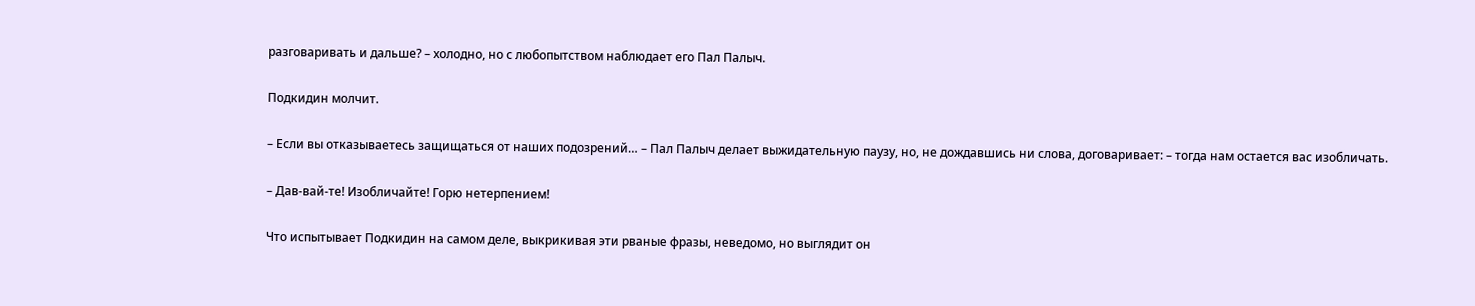разговаривать и дальше? – холодно, но с любопытством наблюдает его Пал Палыч.

Подкидин молчит.

– Если вы отказываетесь защищаться от наших подозрений… – Пал Палыч делает выжидательную паузу, но, не дождавшись ни слова, договаривает: – тогда нам остается вас изобличать.

– Дав-вай-те! Изобличайте! Горю нетерпением!

Что испытывает Подкидин на самом деле, выкрикивая эти рваные фразы, неведомо, но выглядит он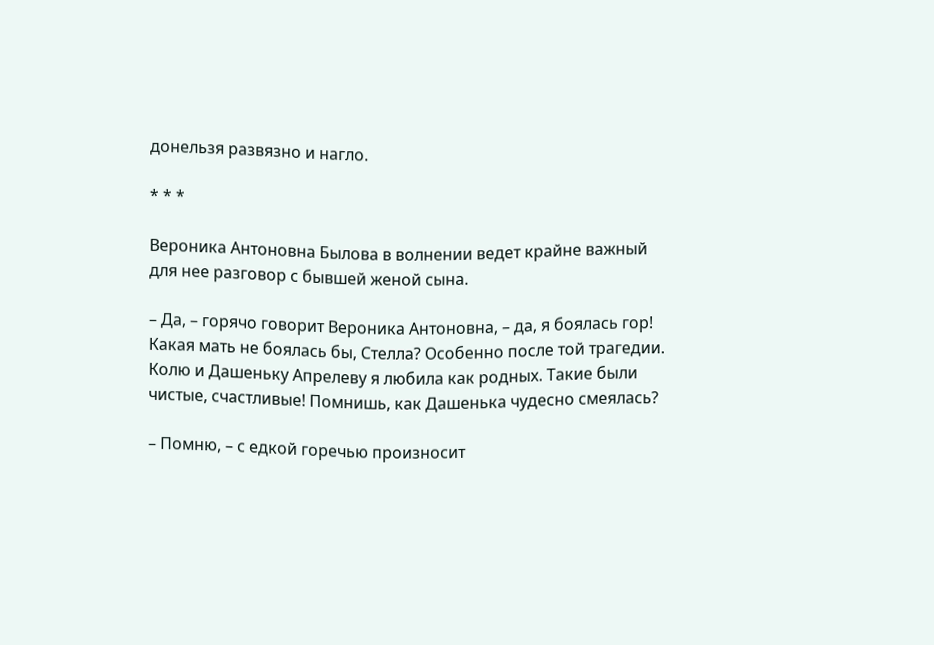донельзя развязно и нагло.

* * *

Вероника Антоновна Былова в волнении ведет крайне важный для нее разговор с бывшей женой сына.

– Да, – горячо говорит Вероника Антоновна, – да, я боялась гор! Какая мать не боялась бы, Стелла? Особенно после той трагедии. Колю и Дашеньку Апрелеву я любила как родных. Такие были чистые, счастливые! Помнишь, как Дашенька чудесно смеялась?

– Помню, – с едкой горечью произносит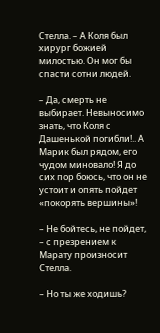Стелла. – А Коля был хирург божией милостью. Он мог бы спасти сотни людей.

– Да, смерть не выбирает. Невыносимо знать, что Коля с Дашенькой погибли!.. А Марик был рядом, его чудом миновало! Я до сих пор боюсь, что он не устоит и опять пойдет «покорять вершины»!

– Не бойтесь, не пойдет, – с презрением к Марату произносит Стелла.

– Но ты же ходишь?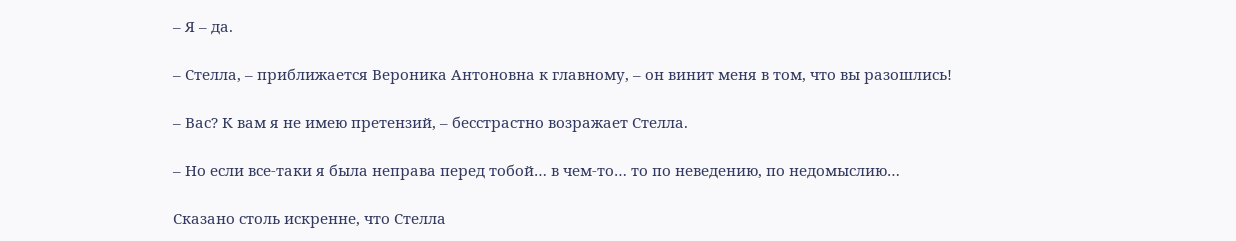– Я – да.

– Стелла, – приближается Вероника Антоновна к главному, – он винит меня в том, что вы разошлись!

– Вас? К вам я не имею претензий, – бесстрастно возражает Стелла.

– Но если все-таки я была неправа перед тобой… в чем-то… то по неведению, по недомыслию…

Сказано столь искренне, что Стелла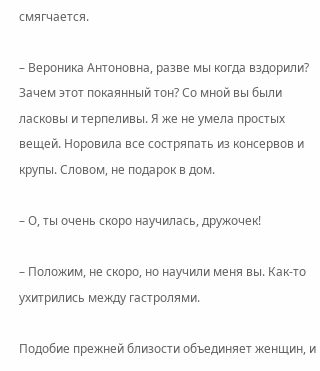смягчается.

– Вероника Антоновна, разве мы когда вздорили? Зачем этот покаянный тон? Со мной вы были ласковы и терпеливы. Я же не умела простых вещей. Норовила все состряпать из консервов и крупы. Словом, не подарок в дом.

– О, ты очень скоро научилась, дружочек!

– Положим, не скоро, но научили меня вы. Как-то ухитрились между гастролями.

Подобие прежней близости объединяет женщин, и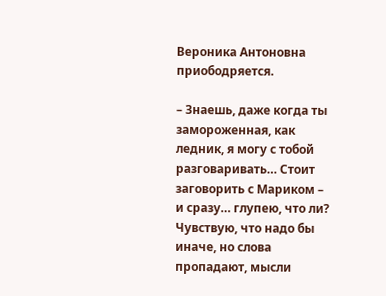Вероника Антоновна приободряется.

– Знаешь, даже когда ты замороженная, как ледник, я могу с тобой разговаривать… Стоит заговорить с Мариком – и сразу… глупею, что ли? Чувствую, что надо бы иначе, но слова пропадают, мысли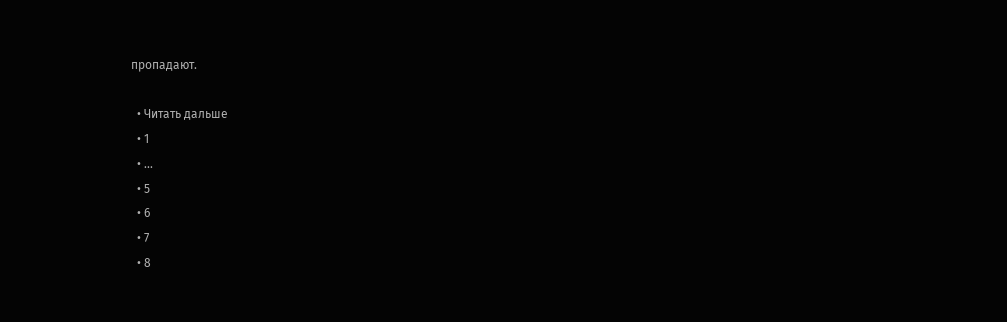пропадают.

  • Читать дальше
  • 1
  • ...
  • 5
  • 6
  • 7
  • 8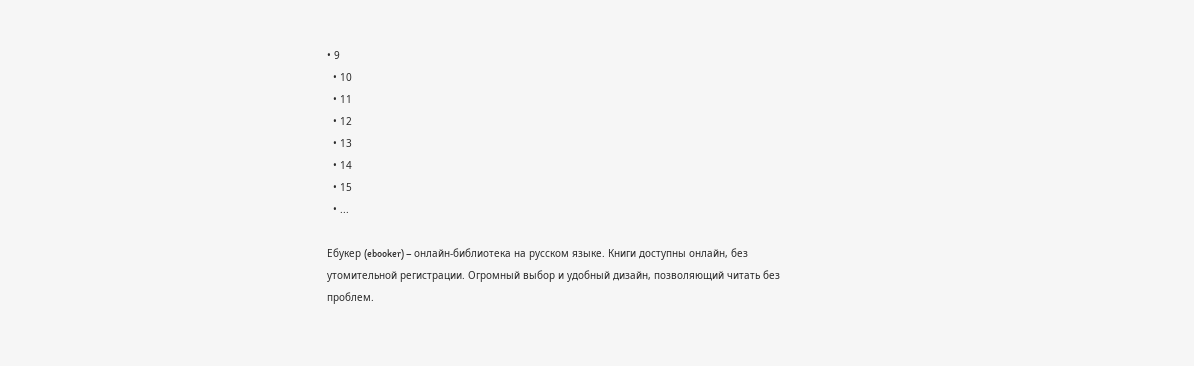• 9
  • 10
  • 11
  • 12
  • 13
  • 14
  • 15
  • ...

Ебукер (ebooker) – онлайн-библиотека на русском языке. Книги доступны онлайн, без утомительной регистрации. Огромный выбор и удобный дизайн, позволяющий читать без проблем.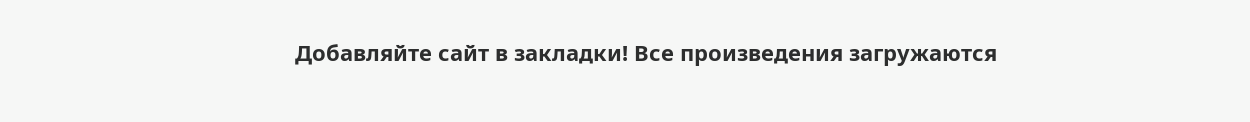Добавляйте сайт в закладки! Все произведения загружаются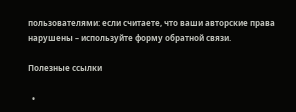пользователями: если считаете, что ваши авторские права нарушены – используйте форму обратной связи.

Полезные ссылки

  •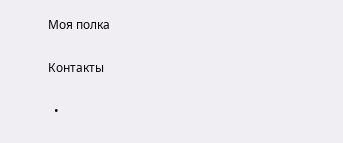Моя полка

Контакты

  •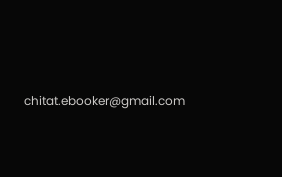chitat.ebooker@gmail.com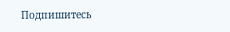Подпишитесь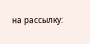на рассылку: